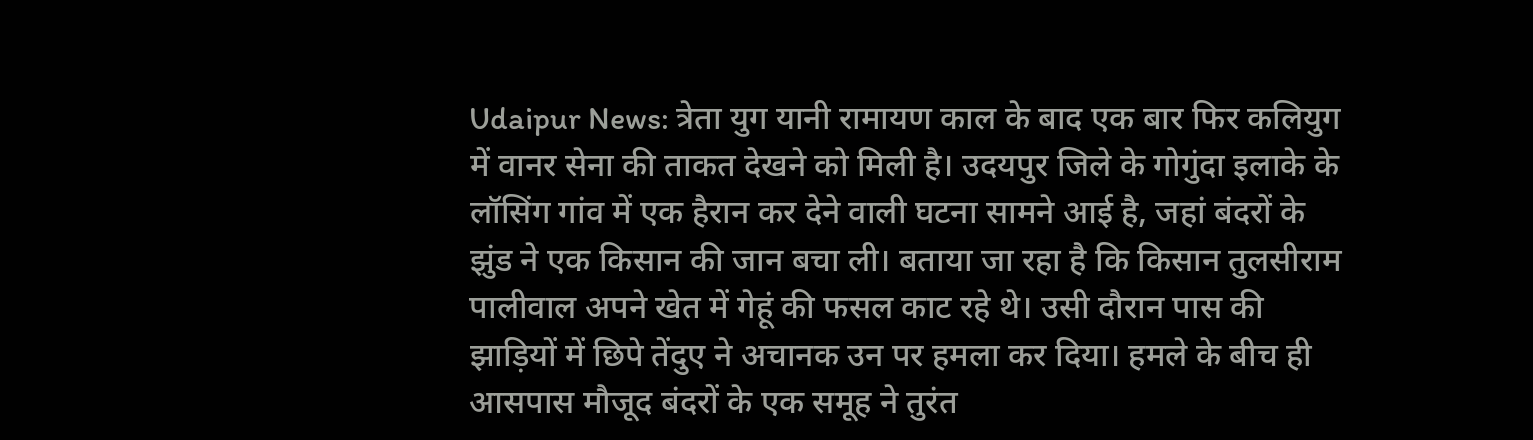Udaipur News: त्रेता युग यानी रामायण काल के बाद एक बार फिर कलियुग में वानर सेना की ताकत देखने को मिली है। उदयपुर जिले के गोगुंदा इलाके के लॉसिंग गांव में एक हैरान कर देने वाली घटना सामने आई है, जहां बंदरों के झुंड ने एक किसान की जान बचा ली। बताया जा रहा है कि किसान तुलसीराम पालीवाल अपने खेत में गेहूं की फसल काट रहे थे। उसी दौरान पास की झाड़ियों में छिपे तेंदुए ने अचानक उन पर हमला कर दिया। हमले के बीच ही आसपास मौजूद बंदरों के एक समूह ने तुरंत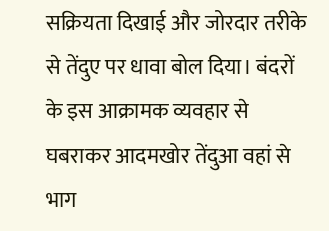सक्रियता दिखाई और जोरदार तरीके से तेंदुए पर धावा बोल दिया। बंदरों के इस आक्रामक व्यवहार से घबराकर आदमखोर तेंदुआ वहां से भाग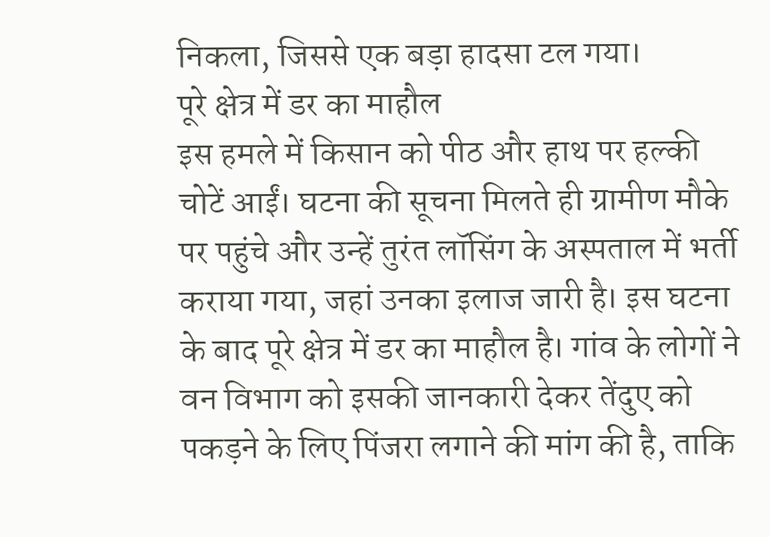निकला, जिससे एक बड़ा हादसा टल गया।
पूरे क्षेत्र में डर का माहौल
इस हमले में किसान को पीठ और हाथ पर हल्की चोटें आईं। घटना की सूचना मिलते ही ग्रामीण मौके पर पहुंचे और उन्हें तुरंत लॉसिंग के अस्पताल में भर्ती कराया गया, जहां उनका इलाज जारी है। इस घटना के बाद पूरे क्षेत्र में डर का माहौल है। गांव के लोगों ने वन विभाग को इसकी जानकारी देकर तेंदुए को पकड़ने के लिए पिंजरा लगाने की मांग की है, ताकि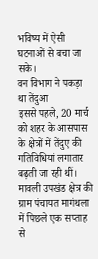भविष्य में ऐसी घटनाओं से बचा जा सके।
वन विभाग ने पकड़ा था तेंदुआ
इससे पहले, 20 मार्च को शहर के आसपास के क्षेत्रों में तेंदुए की गतिविधियां लगातार बढ़ती जा रही थीं। मावली उपखंड क्षेत्र की ग्राम पंचायत मागंथला में पिछले एक सप्ताह से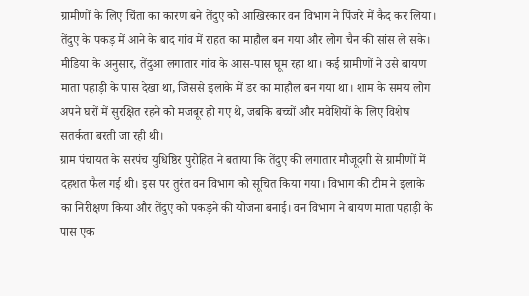ग्रामीणों के लिए चिंता का कारण बने तेंदुए को आखिरकार वन विभाग ने पिंजरे में कैद कर लिया। तेंदुए के पकड़ में आने के बाद गांव में राहत का माहौल बन गया और लोग चैन की सांस ले सके। मीडिया के अनुसार, तेंदुआ लगातार गांव के आस-पास घूम रहा था। कई ग्रामीणों ने उसे बायण माता पहाड़ी के पास देखा था, जिससे इलाके में डर का माहौल बन गया था। शाम के समय लोग अपने घरों में सुरक्षित रहने को मजबूर हो गए थे, जबकि बच्चों और मवेशियों के लिए विशेष सतर्कता बरती जा रही थी।
ग्राम पंचायत के सरपंच युधिष्ठिर पुरोहित ने बताया कि तेंदुए की लगातार मौजूदगी से ग्रामीणों में दहशत फैल गई थी। इस पर तुरंत वन विभाग को सूचित किया गया। विभाग की टीम ने इलाके का निरीक्षण किया और तेंदुए को पकड़ने की योजना बनाई। वन विभाग ने बायण माता पहाड़ी के पास एक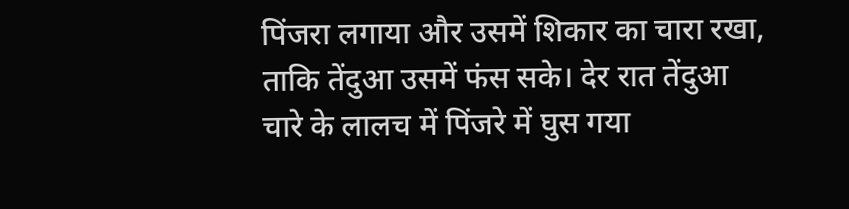पिंजरा लगाया और उसमें शिकार का चारा रखा, ताकि तेंदुआ उसमें फंस सके। देर रात तेंदुआ चारे के लालच में पिंजरे में घुस गया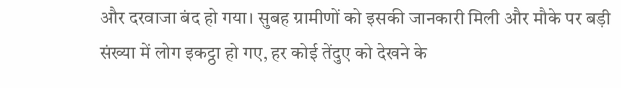और दरवाजा बंद हो गया। सुबह ग्रामीणों को इसकी जानकारी मिली और मौके पर बड़ी संख्या में लोग इकट्ठा हो गए, हर कोई तेंदुए को देखने के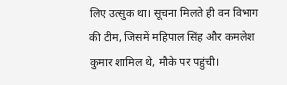लिए उत्सुक था। सूचना मिलते ही वन विभाग की टीम, जिसमें महिपाल सिंह और कमलेश कुमार शामिल थे, मौके पर पहुंची।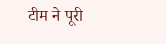टीम ने पूरी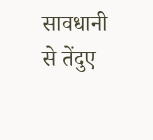सावधानी से तेंदुए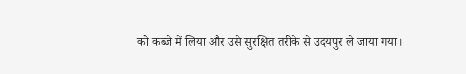को कब्जे में लिया और उसे सुरक्षित तरीके से उदयपुर ले जाया गया।